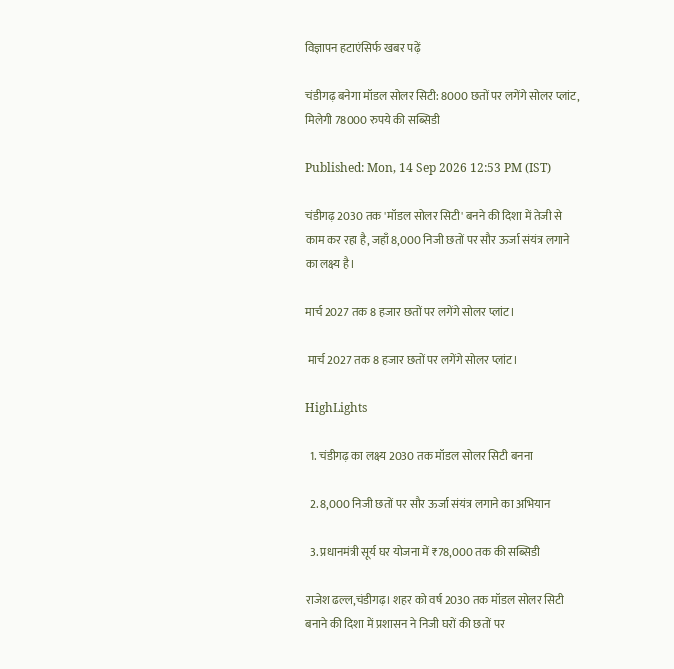विज्ञापन हटाएंसिर्फ खबर पढ़ें

चंडीगढ़ बनेगा मॉडल सोलर सिटी: 8000 छतों पर लगेंगे सोलर प्लांट, मिलेगी 78000 रुपये की सब्सिडी

Published: Mon, 14 Sep 2026 12:53 PM (IST)

चंडीगढ़ 2030 तक 'मॉडल सोलर सिटी' बनने की दिशा में तेजी से काम कर रहा है, जहाँ 8,000 निजी छतों पर सौर ऊर्जा संयंत्र लगाने का लक्ष्य है।

मार्च 2027 तक 8 हजार छतों पर लगेंगे सोलर प्लांट।

 मार्च 2027 तक 8 हजार छतों पर लगेंगे सोलर प्लांट।

HighLights

  1. चंडीगढ़ का लक्ष्य 2030 तक मॉडल सोलर सिटी बनना

  2. 8,000 निजी छतों पर सौर ऊर्जा संयंत्र लगाने का अभियान

  3. प्रधानमंत्री सूर्य घर योजना में ₹78,000 तक की सब्सिडी

राजेश ढल्ल,चंडीगढ़। शहर को वर्ष 2030 तक मॉडल सोलर सिटी बनाने की दिशा में प्रशासन ने निजी घरों की छतों पर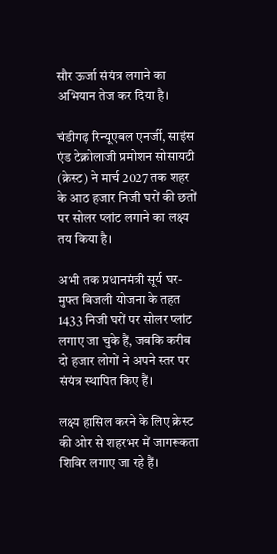सौर ऊर्जा संयंत्र लगाने का अभियान तेज कर दिया है।

चंडीगढ़ रिन्यूएबल एनर्जी, साइंस एंड टेक्नोलाजी प्रमोशन सोसायटी (क्रेस्ट) ने मार्च 2027 तक शहर के आठ हजार निजी घरों की छतों पर सोलर प्लांट लगाने का लक्ष्य तय किया है।

अभी तक प्रधानमंत्री सूर्य घर-मुफ्त बिजली योजना के तहत 1433 निजी घरों पर सोलर प्लांट लगाए जा चुके हैं, जबकि करीब दो हजार लोगों ने अपने स्तर पर संयंत्र स्थापित किए हैं।

लक्ष्य हासिल करने के लिए क्रेस्ट की ओर से शहरभर में जागरूकता शिविर लगाए जा रहे हैं।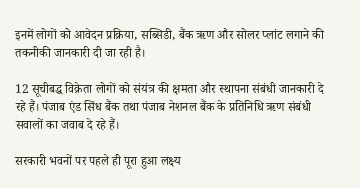इनमें लोगों को आवेदन प्रक्रिया, सब्सिडी, बैंक ऋण और सोलर प्लांट लगाने की तकनीकी जानकारी दी जा रही है।

12 सूचीबद्ध विक्रेता लोगों को संयंत्र की क्षमता और स्थापना संबंधी जानकारी दे रहे हैं। पंजाब एंड सिंध बैंक तथा पंजाब नेशनल बैंक के प्रतिनिधि ऋण संबंधी सवालों का जवाब दे रहे हैं।

सरकारी भवनों पर पहले ही पूरा हुआ लक्ष्य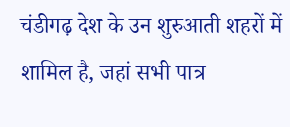चंडीगढ़ देश के उन शुरुआती शहरों में शामिल है, जहां सभी पात्र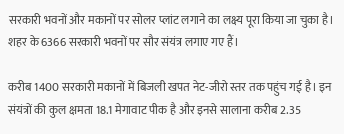सरकारी भवनों और मकानों पर सोलर प्लांट लगाने का लक्ष्य पूरा किया जा चुका है। शहर के 6366 सरकारी भवनों पर सौर संयंत्र लगाए गए हैं।

करीब 1400 सरकारी मकानों में बिजली खपत नेट-जीरो स्तर तक पहुंच गई है। इन संयंत्रों की कुल क्षमता 18.1 मेगावाट पीक है और इनसे सालाना करीब 2.35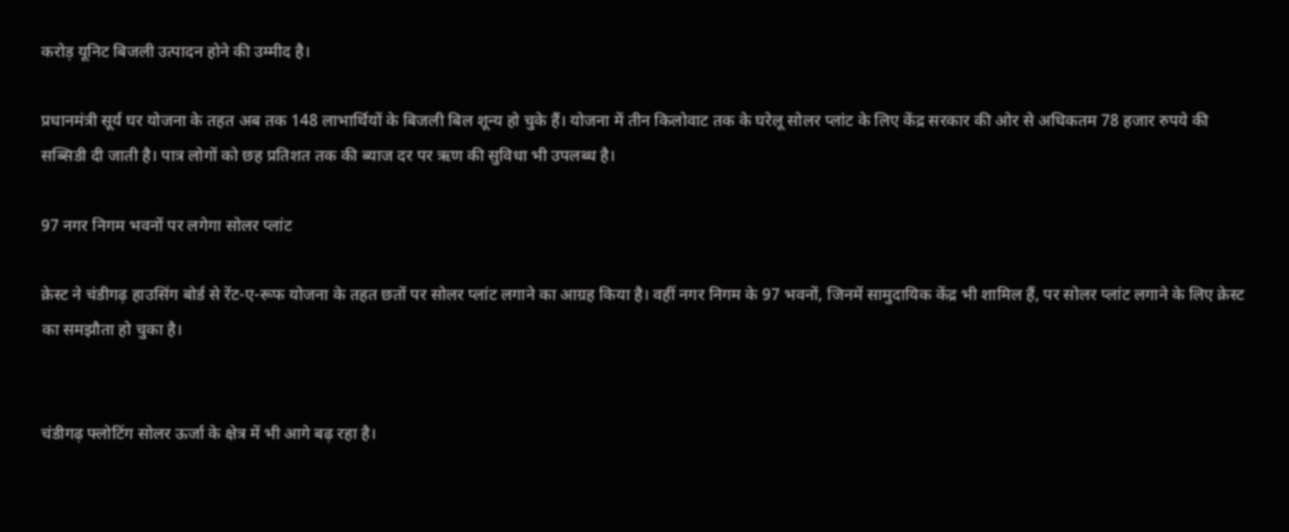करोड़ यूनिट बिजली उत्पादन होने की उम्मीद है।

प्रधानमंत्री सूर्य घर योजना के तहत अब तक 148 लाभार्थियों के बिजली बिल शून्य हो चुके हैं। योजना में तीन किलोवाट तक के घरेलू सोलर प्लांट के लिए केंद्र सरकार की ओर से अधिकतम 78 हजार रुपये की सब्सिडी दी जाती है। पात्र लोगों को छह प्रतिशत तक की ब्याज दर पर ऋण की सुविधा भी उपलब्ध है।

97 नगर निगम भवनों पर लगेगा सोलर प्लांट

क्रेस्ट ने चंडीगढ़ हाउसिंग बोर्ड से रेंट-ए-रूफ योजना के तहत छतों पर सोलर प्लांट लगाने का आग्रह किया है। वहीं नगर निगम के 97 भवनों, जिनमें सामुदायिक केंद्र भी शामिल हैं, पर सोलर प्लांट लगाने के लिए क्रेस्ट का समझौता हो चुका है।


चंडीगढ़ फ्लोटिंग सोलर ऊर्जा के क्षेत्र में भी आगे बढ़ रहा है।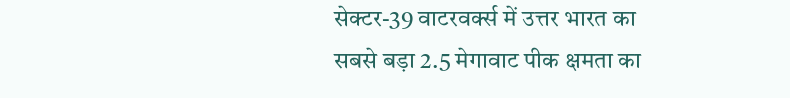सेक्टर-39 वाटरवर्क्स में उत्तर भारत का सबसे बड़ा 2.5 मेगावाट पीक क्षमता का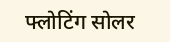फ्लोटिंग सोलर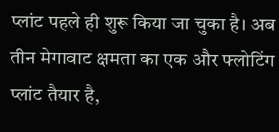प्लांट पहले ही शुरू किया जा चुका है। अब तीन मेगावाट क्षमता का एक और फ्लोटिंग प्लांट तैयार है,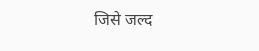जिसे जल्द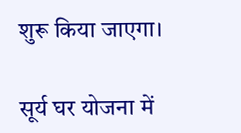शुरू किया जाएगा।

सूर्य घर योजना में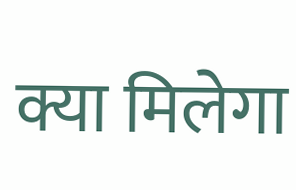क्या मिलेगा